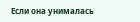Если она унималась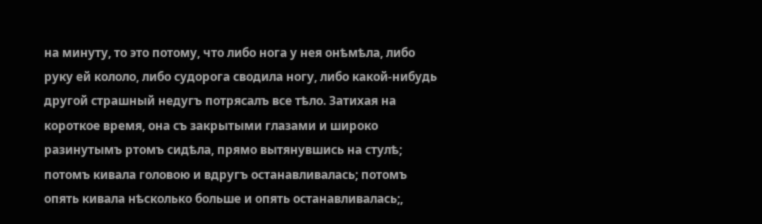на минуту, то это потому, что либо нога у нея онѣмѣла, либо руку ей кололо, либо судорога сводила ногу, либо какой-нибудь другой страшный недугъ потрясалъ все тѣло. Затихая на короткое время, она съ закрытыми глазами и широко разинутымъ ртомъ сидѣла, прямо вытянувшись на стулѣ; потомъ кивала головою и вдругъ останавливалась; потомъ опять кивала нѣсколько больше и опять останавливалась;,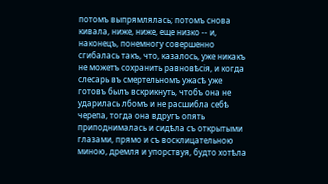потомъ выпрямлялась; потомъ снова кивала, ниже, ниже, еще низко -- и, наконецъ, понемногу совершенно сгибалась такъ, что, казалось, уже никакъ не можетъ сохранить равновѣсія, и когда слесарь въ смертельномъ ужасѣ уже готовъ былъ вскрикнуть, чтобъ она не ударилась лбомъ и не расшибла себѣ черепа, тогда она вдругъ опять приподнималась и сидѣла съ открытыми глазами, прямо и съ восклицательною миною, дремля и упорствуя, будто хотѣла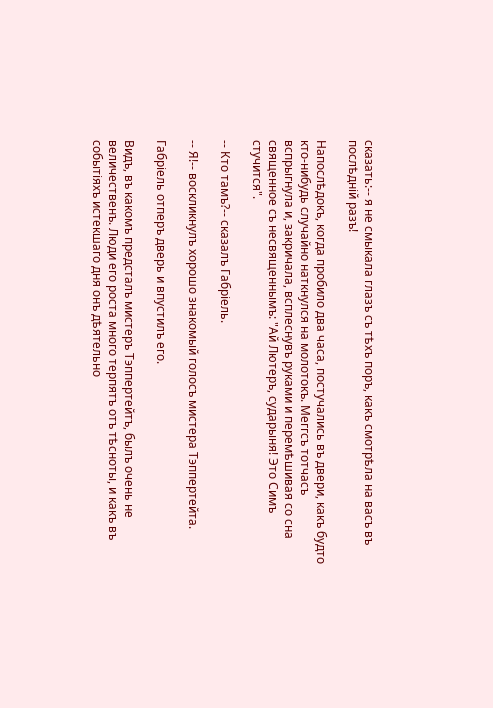сказать:-- я не смыкала глазъ съ тѣхъ поръ, какъ смотрѣла на васъ въ послѣдній разъ!

Напослѣдокъ, когда пробило два часа, постучались въ двери, какъ будто кто-нибудь случайно наткнулся на молотокъ. Меггсъ тотчасъ вспрыгнула и, закричала, всплеснувъ руками и перемѣшивая со сна священное съ несвященнымъ: "Ай Лютеръ, сударыня! Это Симъ стучится".

-- Кто тамъ?-- сказалъ Габріель.

-- Я!-- воскликнулъ хорошо знакомый голосъ мистера Тэппертейта.

Габріель отперъ дверь и впустилъ его.

Видъ, въ какомъ предсталъ мистеръ Тэппертейтъ, былъ очень не величественъ. Люди его роста много терпятъ отъ тѣсноты, и какъ въ событіяхъ истекшаго дня онъ дѣятельно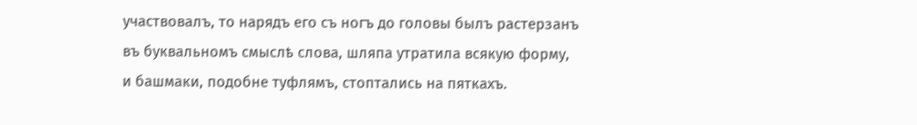участвовалъ, то нарядъ его съ ногъ до головы былъ растерзанъ въ буквальномъ смыслѣ слова, шляпа утратила всякую форму, и башмаки, подобне туфлямъ, стоптались на пяткахъ.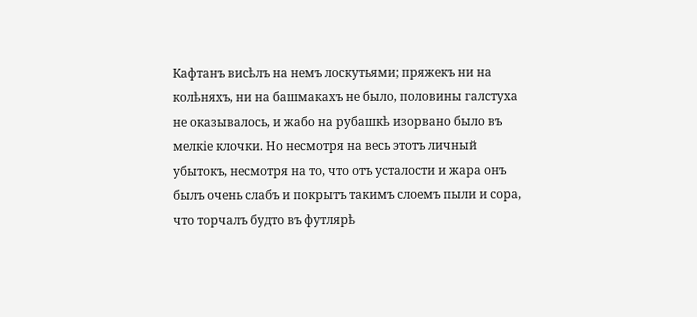Кафтанъ висѣлъ на немъ лоскутьями; пряжекъ ни на колѣняхъ, ни на башмакахъ не было, половины галстуха не оказывалось, и жабо на рубашкѣ изорвано было въ мелкіе клочки. Но несмотря на весь этотъ личный убытокъ, несмотря на то, что отъ усталости и жара онъ былъ очень слабъ и покрытъ такимъ слоемъ пыли и сора, что торчалъ будто въ футлярѣ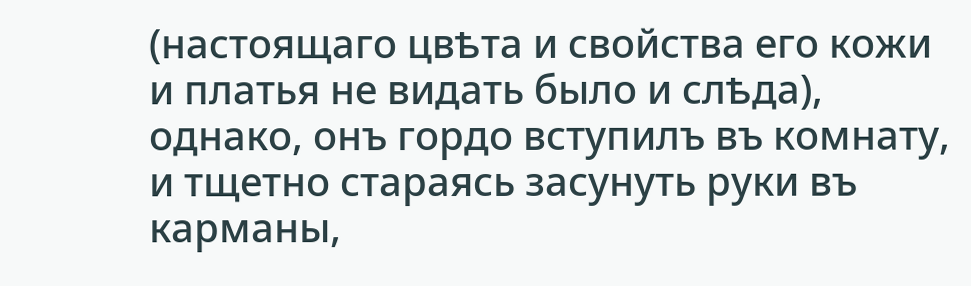(настоящаго цвѣта и свойства его кожи и платья не видать было и слѣда), однако, онъ гордо вступилъ въ комнату, и тщетно стараясь засунуть руки въ карманы,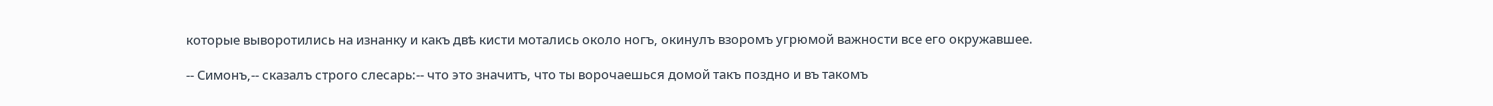которые выворотились на изнанку и какъ двѣ кисти мотались около ногъ, окинулъ взоромъ угрюмой важности все его окружавшее.

-- Симонъ,-- сказалъ строго слесарь:-- что это значитъ, что ты ворочаешься домой такъ поздно и въ такомъ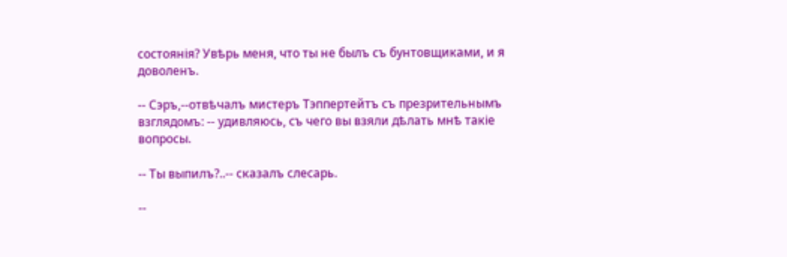состоянія? Увѣрь меня, что ты не былъ съ бунтовщиками, и я доволенъ.

-- Сэръ,--отвѣчалъ мистеръ Тэппертейтъ съ презрительнымъ взглядомъ: -- удивляюсь, съ чего вы взяли дѣлать мнѣ такіе вопросы.

-- Ты выпилъ?..-- сказалъ слесарь.

--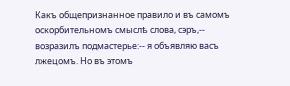Какъ общепризнанное правило и въ самомъ оскорбительномъ смыслѣ слова, сэръ,-- возразилъ подмастерье:-- я объявляю васъ лжецомъ. Но въ этомъ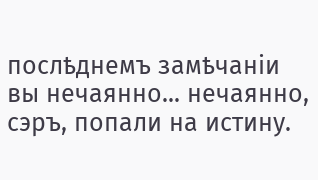послѣднемъ замѣчаніи вы нечаянно... нечаянно, сэръ, попали на истину.